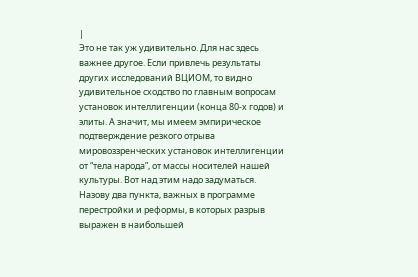|
Это не так уж удивительно. Для нас здесь важнее другое. Если привлечь результаты других исследований ВЦИОМ, то видно удивительное сходство по главным вопросам установок интеллигенции (конца 80‑х годов) и элиты. А значит, мы имеем эмпирическое подтверждение резкого отрыва мировоззренческих установок интеллигенции от “тела народа”, от массы носителей нашей культуры. Вот над этим надо задуматься. Назову два пункта, важных в программе перестройки и реформы, в которых разрыв выражен в наибольшей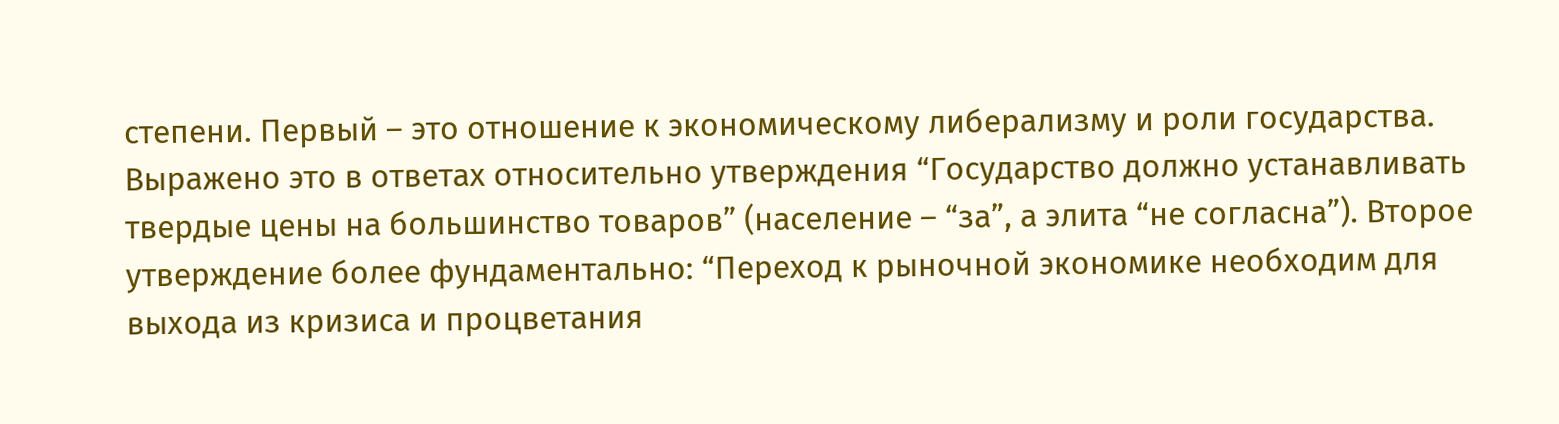степени. Первый – это отношение к экономическому либерализму и роли государства. Выражено это в ответах относительно утверждения “Государство должно устанавливать твердые цены на большинство товаров” (население – “за”, а элита “не согласна”). Второе утверждение более фундаментально: “Переход к рыночной экономике необходим для выхода из кризиса и процветания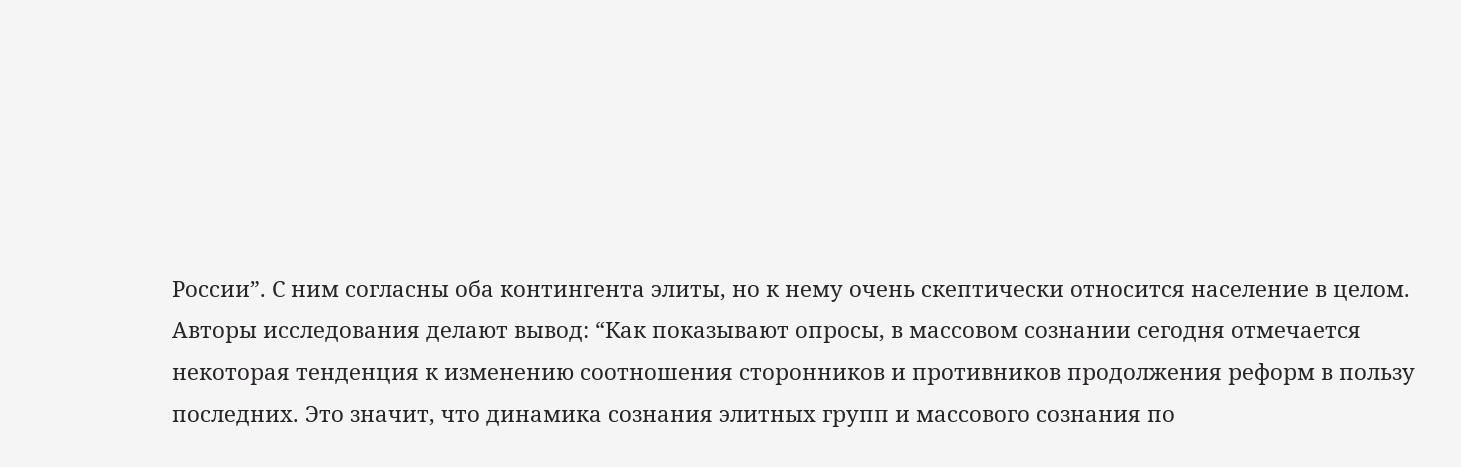России”. С ним согласны оба контингента элиты, но к нему очень скептически относится население в целом. Авторы исследования делают вывод: “Как показывают опросы, в массовом сознании сегодня отмечается некоторая тенденция к изменению соотношения сторонников и противников продолжения реформ в пользу последних. Это значит, что динамика сознания элитных групп и массового сознания по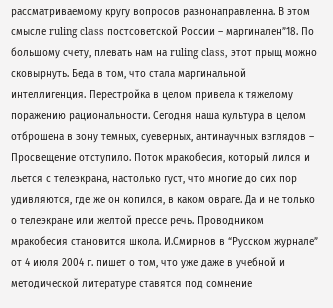рассматриваемому кругу вопросов разнонаправленна. В этом смысле ruling class постсоветской России – маргинален”18. По большому счету, плевать нам на ruling class, этот прыщ можно сковырнуть. Беда в том, что стала маргинальной интеллигенция. Перестройка в целом привела к тяжелому поражению рациональности. Сегодня наша культура в целом отброшена в зону темных, суеверных, антинаучных взглядов – Просвещение отступило. Поток мракобесия, который лился и льется с телеэкрана, настолько густ, что многие до сих пор удивляются, где же он копился, в каком овраге. Да и не только о телеэкране или желтой прессе речь. Проводником мракобесия становится школа. И.Смирнов в “Русском журнале” от 4 июля 2004 г. пишет о том, что уже даже в учебной и методической литературе ставятся под сомнение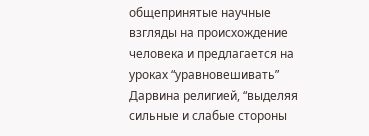общепринятые научные взгляды на происхождение человека и предлагается на уроках “уравновешивать” Дарвина религией, “выделяя сильные и слабые стороны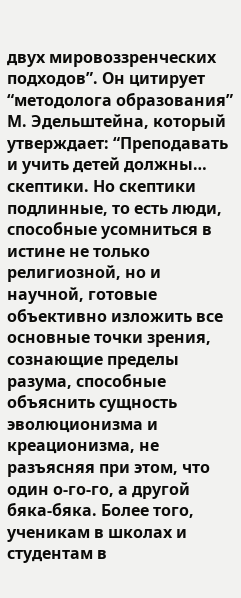двух мировоззренческих подходов”. Он цитирует “методолога образования” М. Эдельштейна, который утверждает: “Преподавать и учить детей должны… скептики. Но скептики подлинные, то есть люди, способные усомниться в истине не только религиозной, но и научной, готовые объективно изложить все основные точки зрения, сознающие пределы разума, способные объяснить сущность эволюционизма и креационизма, не разъясняя при этом, что один о‑го‑го, а другой бяка‑бяка. Более того, ученикам в школах и студентам в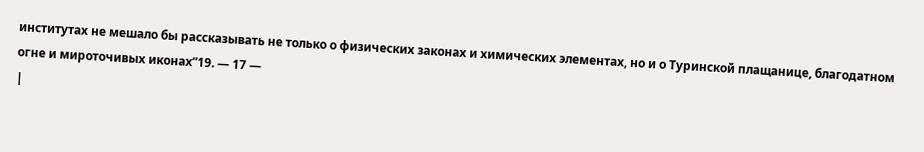институтах не мешало бы рассказывать не только о физических законах и химических элементах, но и о Туринской плащанице, благодатном огне и мироточивых иконах”19. — 17 —
|